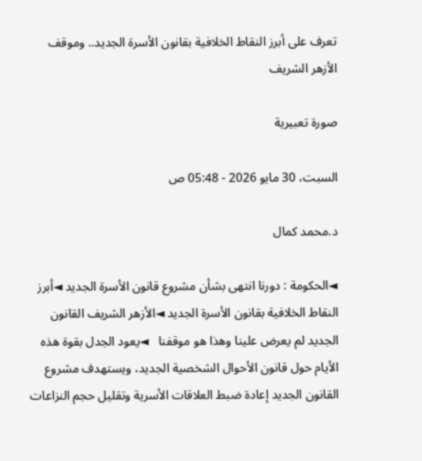تعرف على أبرز النقاط الخلافية بقانون الأسرة الجديد.. وموقف الأزهر الشريف

صورة تعبيرية

السبت، 30 مايو 2026 - 05:48 ص

د.محمد كمال

◄الحكومة : دورنا انتهى بشأن مشروع قانون الأسرة الجديد ◄أبرز النقاط الخلافية بقانون الأسرة الجديد ◄الأزهر الشريف القانون الجديد لم يعرض علينا وهذا هو موقفنا   ◄يعود الجدل بقوة هذه الأيام حول قانون الأحوال الشخصية الجديد، ويستهدف مشروع القانون الجديد إعادة ضبط العلاقات الأسرية وتقليل حجم النزاعات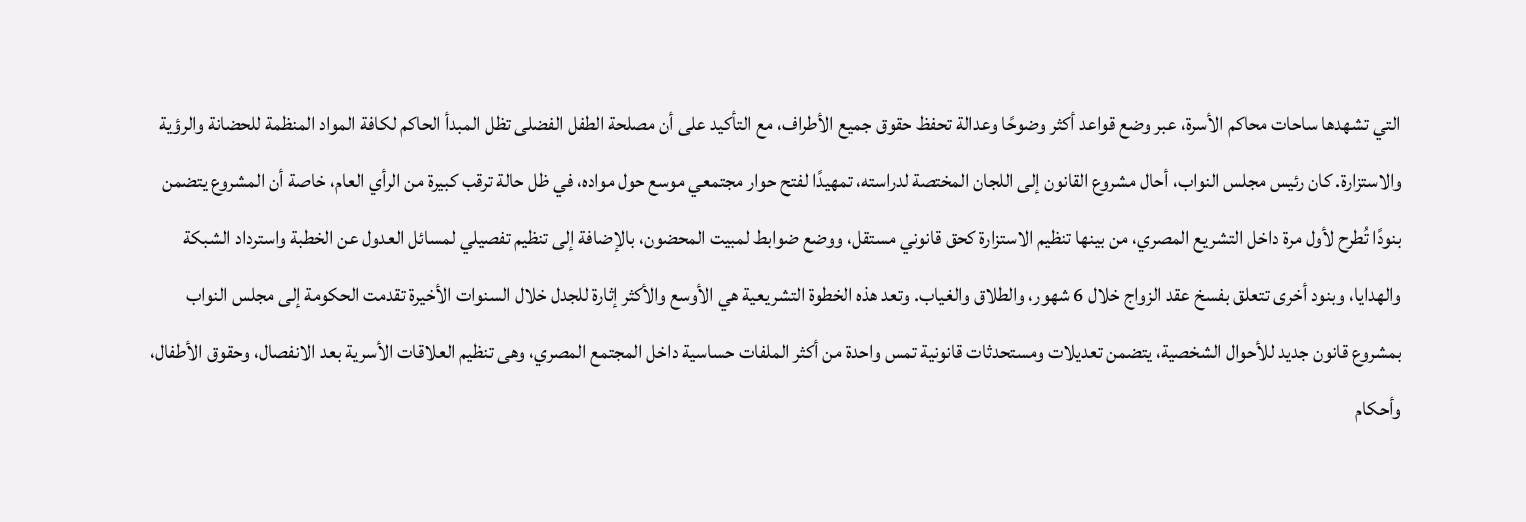التي تشهدها ساحات محاكم الأسرة، عبر وضع قواعد أكثر وضوحًا وعدالة تحفظ حقوق جميع الأطراف، مع التأكيد على أن مصلحة الطفل الفضلى تظل المبدأ الحاكم لكافة المواد المنظمة للحضانة والرؤية والاستزارة. كان رئيس مجلس النواب، أحال مشروع القانون إلى اللجان المختصة لدراسته، تمهيدًا لفتح حوار مجتمعي موسع حول مواده، في ظل حالة ترقب كبيرة من الرأي العام، خاصة أن المشروع يتضمن بنودًا تُطرح لأول مرة داخل التشريع المصري، من بينها تنظيم الاستزارة كحق قانوني مستقل، ووضع ضوابط لمبيت المحضون، بالإضافة إلى تنظيم تفصيلي لمسائل العدول عن الخطبة واسترداد الشبكة والهدايا، وبنود أخرى تتعلق بفسخ عقد الزواج خلال 6 شهور، والطلاق والغياب. وتعد هذه الخطوة التشريعية هي الأوسع والأكثر إثارة للجدل خلال السنوات الأخيرة تقدمت الحكومة إلى مجلس النواب بمشروع قانون جديد للأحوال الشخصية، يتضمن تعديلات ومستحدثات قانونية تمس واحدة من أكثر الملفات حساسية داخل المجتمع المصري، وهى تنظيم العلاقات الأسرية بعد الانفصال، وحقوق الأطفال، وأحكام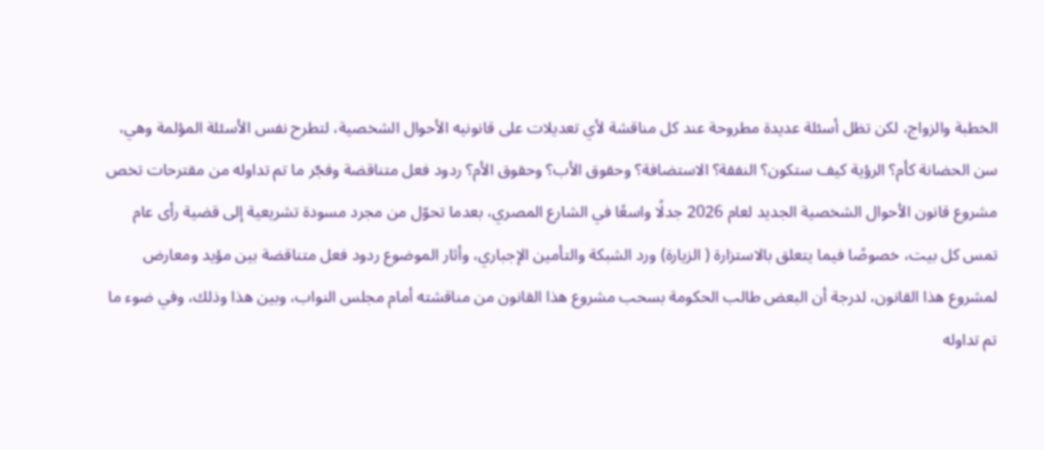الخطبة والزواج، لكن تظل أسئلة عديدة مطروحة عند كل مناقشة لأي تعديلات على قانونيه الأحوال الشخصية، لتطرح نفس الأسئلة المؤلمة وهي، سن الحضانة كأم؟ الرؤية كيف ستكون؟ النفقة؟ الاستضافة؟ وحقوق الأب؟ وحقوق الأم؟ ردود فعل متناقضة وفجّر ما تم تداوله من مقترحات تخص مشروع قانون الأحوال الشخصية الجديد لعام 2026 جدلًا واسعًا في الشارع المصري، بعدما تحوّل من مجرد مسودة تشريعية إلى قضية رأى عام تمس كل بيت، خصوصًا فيما يتعلق بالاستزارة ( الزيارة) ورد الشبكة والتأمين الإجباري، وأثار الموضوع ردود فعل متناقضة بين مؤيد ومعارض لمشروع هذا القانون، لدرجة أن البعض طالب الحكومة بسحب مشروع هذا القانون من مناقشته أمام مجلس النواب، وبين هذا وذلك، وفي ضوء ما تم تداوله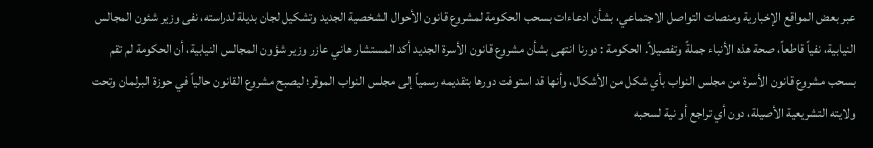عبر بعض المواقع الإخبارية ومنصات التواصل الاجتماعي، بشأن ادعاءات بسحب الحكومة لمشروع قانون الأحوال الشخصية الجديد وتشكيل لجان بديلة لدراسته، نفى وزير شئون المجالس النيابية، نفياً قاطعاً، صحة هذه الأنباء جملةً وتفصيلاً. الحكومة : دورنا انتهى بشأن مشروع قانون الأسرة الجديد أكد المستشار هاني عازر وزير شؤون المجالس النيابية، أن الحكومة لم تقم بسحب مشروع قانون الأسرة من مجلس النواب بأي شكل من الأشكال، وأنها قد استوفت دورها بتقديمه رسمياً إلى مجلس النواب الموقر؛ ليصبح مشروع القانون حالياً في حوزة البرلمان وتحت ولايته التشريعية الأصيلة، دون أي تراجع أو نية لسحبه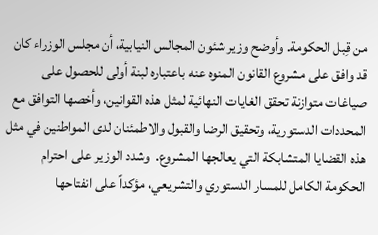من قِبل الحكومة. وأوضح وزير شئون المجالس النيابية، أن مجلس الوزراء كان قد وافق على مشروع القانون المنوه عنه باعتباره لبنة أولى للحصول على صياغات متوازنة تحقق الغايات النهائية لمثل هذه القوانين، وأخصها التوافق مع المحددات الدستورية، وتحقيق الرضا والقبول والاطمئنان لدى المواطنين في مثل هذه القضايا المتشابكة التي يعالجها المشروع.  وشدد الوزير على احترام الحكومة الكامل للمسار الدستوري والتشريعي، مؤكداً على انفتاحها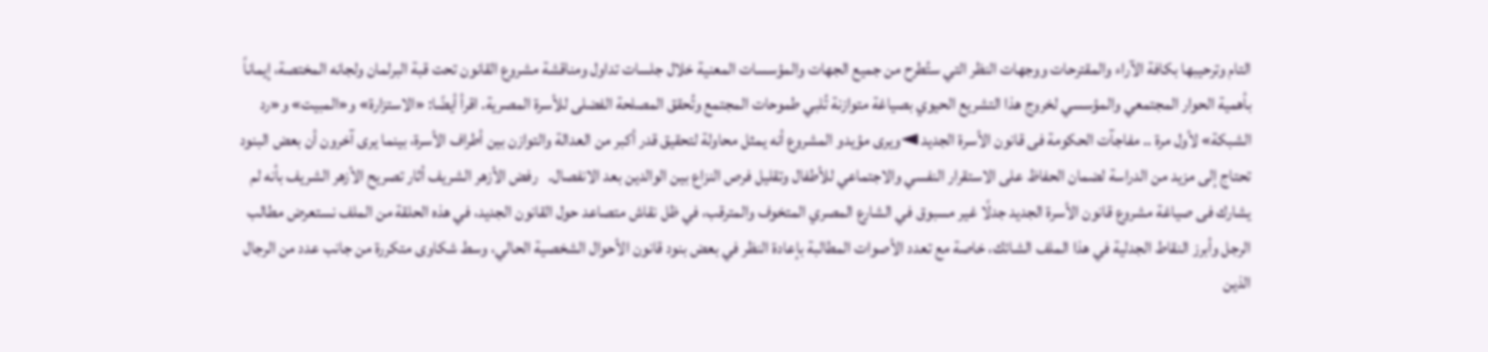التام وترحيبها بكافة الآراء والمقترحات ووجهات النظر التي ستُطرح من جميع الجهات والمؤسسات المعنية خلال جلسات تداول ومناقشة مشروع القانون تحت قبة البرلمان ولجانه المختصة، إيماناً بأهمية الحوار المجتمعي والمؤسسي لخروج هذا التشريع الحيوي بصياغة متوازنة تُلبي طموحات المجتمع وتُحقق المصلحة الفضلى للأسرة المصرية. اقرأ أيضًا: «الاستزارة» و«المبيت» و«رد الشبكة» لأول مرة .. مفاجآت الحكومة فى قانون الأسرة الجديد ◄ويرى مؤيدو المشروع أنه يمثل محاولة لتحقيق قدر أكبر من العدالة والتوازن بين أطراف الأسرة، بينما يرى آخرون أن بعض البنود تحتاج إلى مزيد من الدراسة لضمان الحفاظ على الاستقرار النفسي والاجتماعي للأطفال وتقليل فرص النزاع بين الوالدين بعد الانفصال.   رفض الأزهر الشريف أثار تصريح الأزهر الشريف بأنه لم يشارك فى صياغة مشروع قانون الأسرة الجديد جدلًا غير مسبوق في الشارع المصري المتخوف والمترقب، في ظل نقاش متصاعد حول القانون الجديد، في هذه الحلقة من الملف نستعرض مطالب الرجل وأبرز النقاط الجدلية في هذا الملف الشائك، خاصة مع تعدد الأصوات المطالبة بإعادة النظر في بعض بنود قانون الأحوال الشخصية الحالي، وسط شكاوى متكررة من جانب عدد من الرجال الذين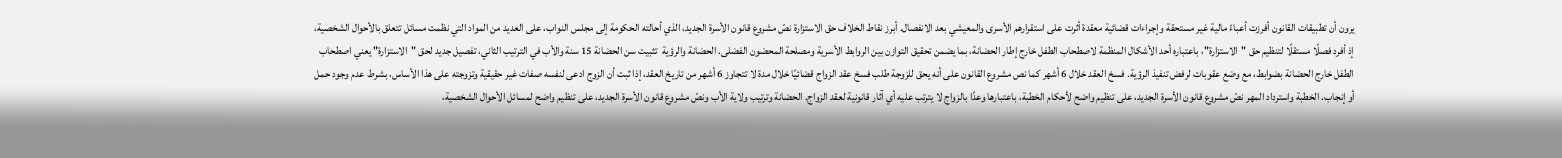يرون أن تطبيقات القانون أفرزت أعباءً مالية غير مستحقة وإجراءات قضائية معقدة أثرت على استقرارهم الأسرى والمعيشي بعد الانفصال. أبرز نقاط الخلاف حق الاستزارة نصّ مشروع قانون الأسرة الجديد، الذي أحالته الحكومة إلى مجلس النواب، على العديد من المواد التي نظمت مسائل تتعلق بالأحوال الشخصية، إذ أفرد فصلًا مستقلًا لتنظيم حق "الاستزارة"، باعتباره أحد الأشكال المنظمة لاصطحاب الطفل خارج إطار الحضانة، بما يضمن تحقيق التوازن بين الروابط الأسرية ومصلحة المحضون الفضلى. الحضانة والرؤية  تثبيت سن الحضانة 15 سنة والأب في الترتيب الثاني، تفصيل جديد لحق "الاستزارة" يعني اصطحاب الطفل خارج الحضانة بضوابط، مع وضع عقوبات لرفض تنفيذ الرؤية. فسخ العقد خلال 6 أشهر كما نص مشروع القانون على أنه يحق للزوجة طلب فسخ عقد الزواج قضائيًا خلال مدة لا تتجاوز 6 أشهر من تاريخ العقد، إذا ثبت أن الزوج ادعى لنفسه صفات غير حقيقية وتزوجته على هذا الأساس، بشرط عدم وجود حمل أو إنجاب. الخطبة واسترداد المهر نصّ مشروع قانون الأسرة الجديد، على تنظيم واضح لأحكام الخطبة، باعتبارها وعدًا بالزواج لا يترتب عليه أي آثار قانونية لعقد الزواج. الحضانة وترتيب ولاية الأب ونصّ مشروع قانون الأسرة الجديد، على تنظيم واضح لمسائل الأحوال الشخصية،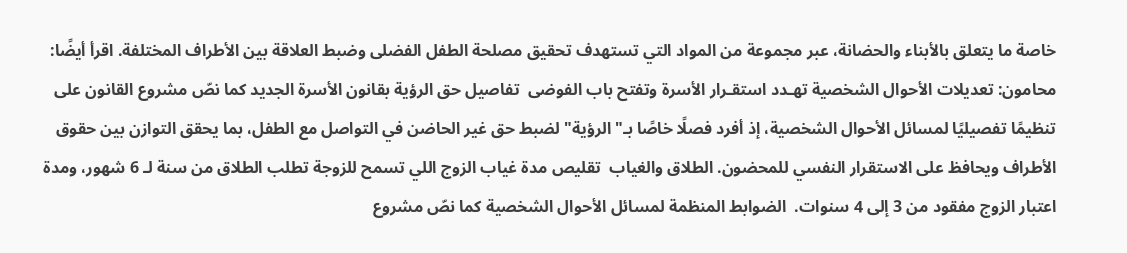خاصة ما يتعلق بالأبناء والحضانة، عبر مجموعة من المواد التي تستهدف تحقيق مصلحة الطفل الفضلى وضبط العلاقة بين الأطراف المختلفة. اقرأ أيضًا: محامون: تعديلات الأحوال الشخصية تهـدد استقـرار الأسرة وتفتح باب الفوضى  تفاصيل حق الرؤية بقانون الأسرة الجديد كما نصّ مشروع القانون على تنظيمًا تفصيليًا لمسائل الأحوال الشخصية، إذ أفرد فصلًا خاصًا بـ"الرؤية" لضبط حق غير الحاضن في التواصل مع الطفل، بما يحقق التوازن بين حقوق الأطراف ويحافظ على الاستقرار النفسي للمحضون. الطلاق والغياب  تقليص مدة غياب الزوج اللي تسمح للزوجة تطلب الطلاق من سنة لـ 6 شهور، ومدة اعتبار الزوج مفقود من 3 إلى 4 سنوات.  الضوابط المنظمة لمسائل الأحوال الشخصية كما نصّ مشروع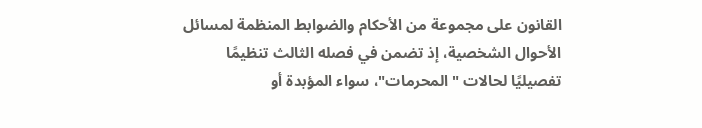القانون على مجموعة من الأحكام والضوابط المنظمة لمسائل الأحوال الشخصية، إذ تضمن في فصله الثالث تنظيمًا تفصيليًا لحالات "المحرمات"، سواء المؤبدة أو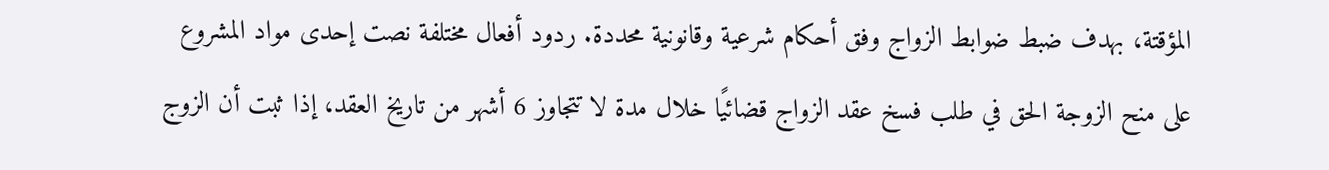المؤقتة، بهدف ضبط ضوابط الزواج وفق أحكام شرعية وقانونية محددة. ردود أفعال مختلفة نصت إحدى مواد المشروع على منح الزوجة الحق في طلب فسخ عقد الزواج قضائيًا خلال مدة لا تتجاوز 6 أشهر من تاريخ العقد، إذا ثبت أن الزوج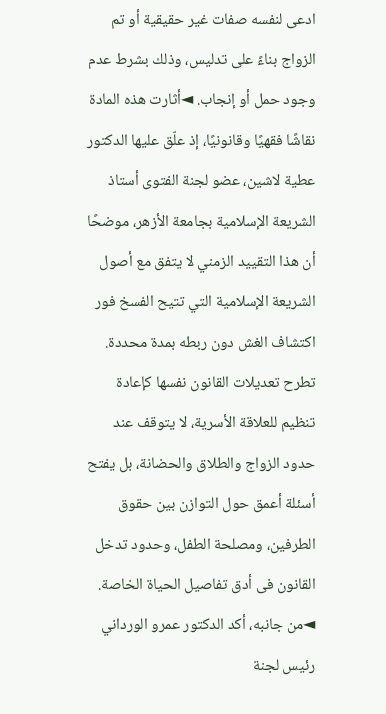ادعى لنفسه صفات غير حقيقية أو تم الزواج بناءً على تدليس، وذلك بشرط عدم وجود حمل أو إنجاب. ◄أثارت هذه المادة نقاشًا فقهيًا وقانونيًا، إذ علّق عليها الدكتور عطية لاشين، عضو لجنة الفتوى أستاذ الشريعة الإسلامية بجامعة الأزهر، موضحًا أن هذا التقييد الزمني لا يتفق مع أصول الشريعة الإسلامية التي تتيح الفسخ فور اكتشاف الغش دون ربطه بمدة محددة.  تطرح تعديلات القانون نفسها كإعادة تنظيم للعلاقة الأسرية، لا يتوقف عند حدود الزواج والطلاق والحضانة، بل يفتح أسئلة أعمق حول التوازن بين حقوق الطرفين، ومصلحة الطفل، وحدود تدخل القانون فى أدق تفاصيل الحياة الخاصة. ◄من جانبه، أكد الدكتور عمرو الورداني رئيس لجنة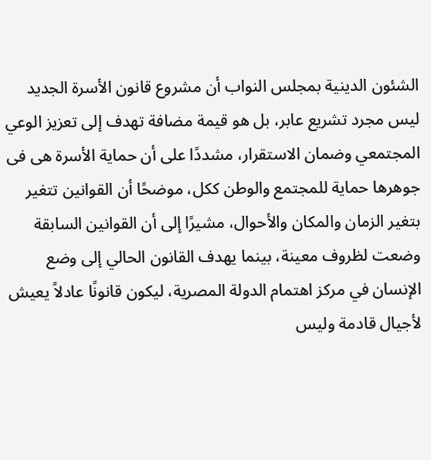الشئون الدينية بمجلس النواب أن مشروع قانون الأسرة الجديد ليس مجرد تشريع عابر، بل هو قيمة مضافة تهدف إلى تعزيز الوعي المجتمعي وضمان الاستقرار، مشددًا على أن حماية الأسرة هى فى جوهرها حماية للمجتمع والوطن ككل، موضحًا أن القوانين تتغير بتغير الزمان والمكان والأحوال، مشيرًا إلى أن القوانين السابقة وضعت لظروف معينة، بينما يهدف القانون الحالي إلى وضع الإنسان في مركز اهتمام الدولة المصرية، ليكون قانونًا عادلاً يعيش لأجيال قادمة وليس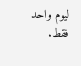ليوم واحد فقط.